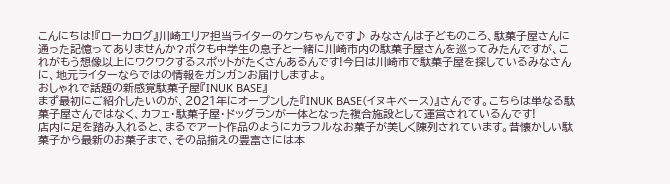こんにちは!『ローカログ』川崎エリア担当ライターのケンちゃんです♪ みなさんは子どものころ、駄菓子屋さんに通った記憶ってありませんか?ボクも中学生の息子と一緒に川崎市内の駄菓子屋さんを巡ってみたんですが、これがもう想像以上にワクワクするスポットがたくさんあるんです!今日は川崎市で駄菓子屋を探しているみなさんに、地元ライターならではの情報をガンガンお届けしますよ。
おしゃれで話題の新感覚駄菓子屋『INUK BASE』
まず最初にご紹介したいのが、2021年にオープンした『INUK BASE(イヌキベース)』さんです。こちらは単なる駄菓子屋さんではなく、カフェ・駄菓子屋・ドッグランが一体となった複合施設として運営されているんです!
店内に足を踏み入れると、まるでアート作品のようにカラフルなお菓子が美しく陳列されています。昔懐かしい駄菓子から最新のお菓子まで、その品揃えの豊富さには本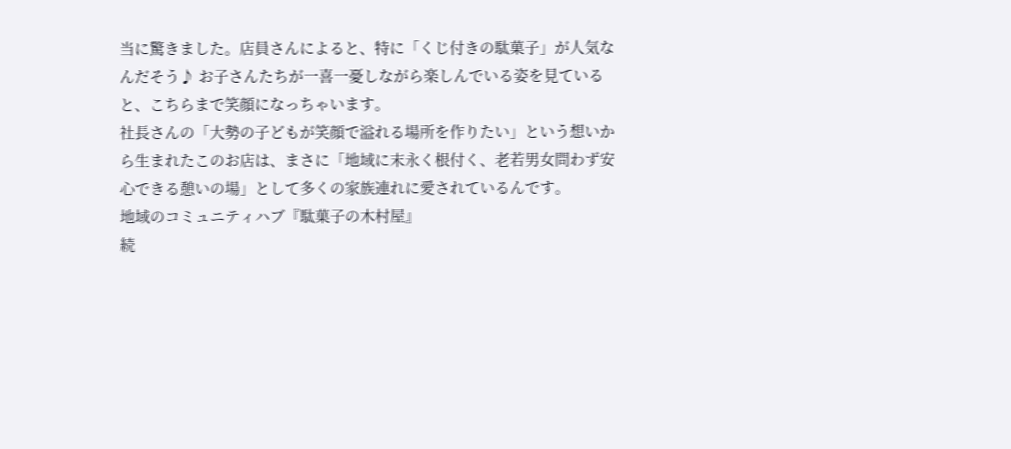当に驚きました。店員さんによると、特に「くじ付きの駄菓子」が人気なんだそう♪ お子さんたちが一喜一憂しながら楽しんでいる姿を見ていると、こちらまで笑顔になっちゃいます。
社長さんの「大勢の子どもが笑顔で溢れる場所を作りたい」という想いから生まれたこのお店は、まさに「地域に末永く根付く、老若男女問わず安心できる憩いの場」として多くの家族連れに愛されているんです。
地域のコミュニティハブ『駄菓子の木村屋』
続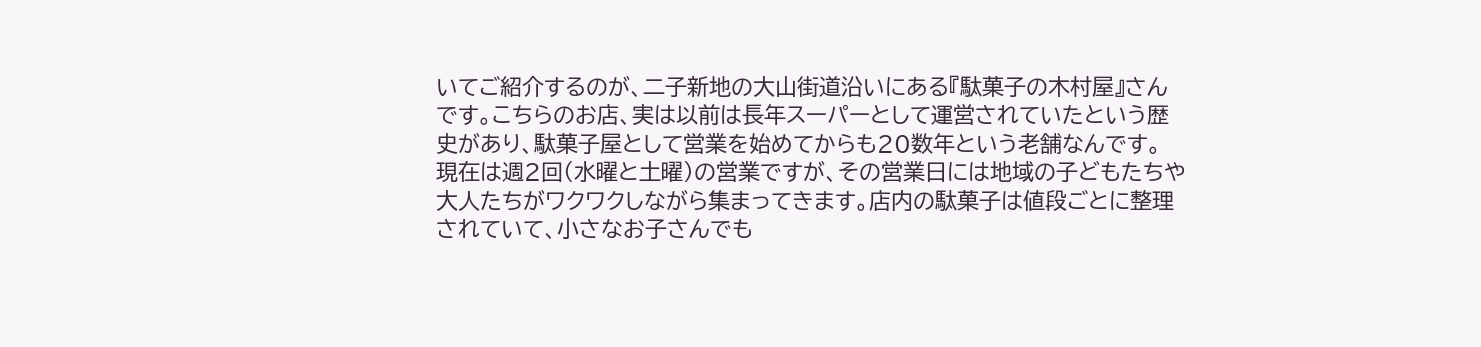いてご紹介するのが、二子新地の大山街道沿いにある『駄菓子の木村屋』さんです。こちらのお店、実は以前は長年スーパーとして運営されていたという歴史があり、駄菓子屋として営業を始めてからも20数年という老舗なんです。
現在は週2回(水曜と土曜)の営業ですが、その営業日には地域の子どもたちや大人たちがワクワクしながら集まってきます。店内の駄菓子は値段ごとに整理されていて、小さなお子さんでも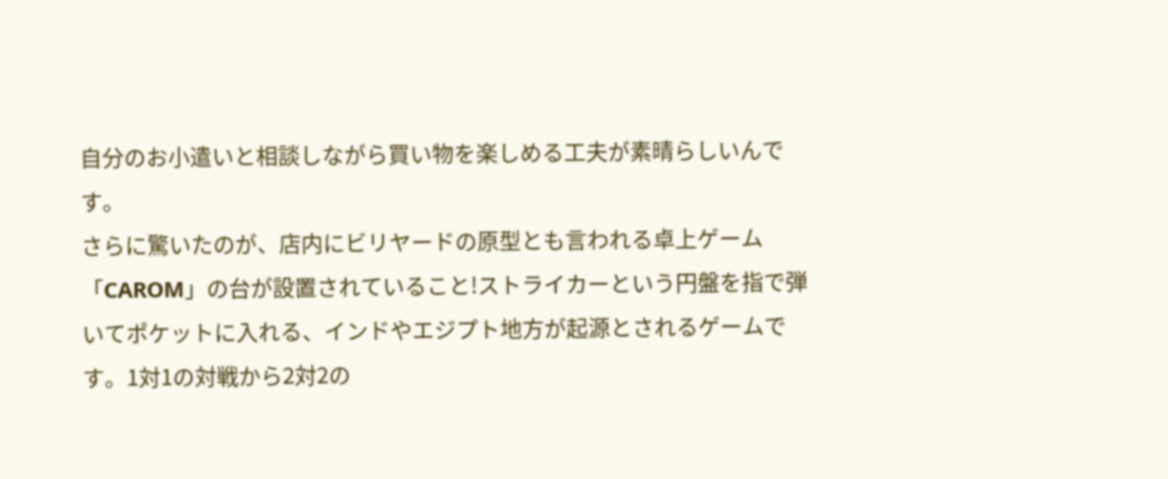自分のお小遣いと相談しながら買い物を楽しめる工夫が素晴らしいんです。
さらに驚いたのが、店内にビリヤードの原型とも言われる卓上ゲーム「CAROM」の台が設置されていること!ストライカーという円盤を指で弾いてポケットに入れる、インドやエジプト地方が起源とされるゲームです。1対1の対戦から2対2の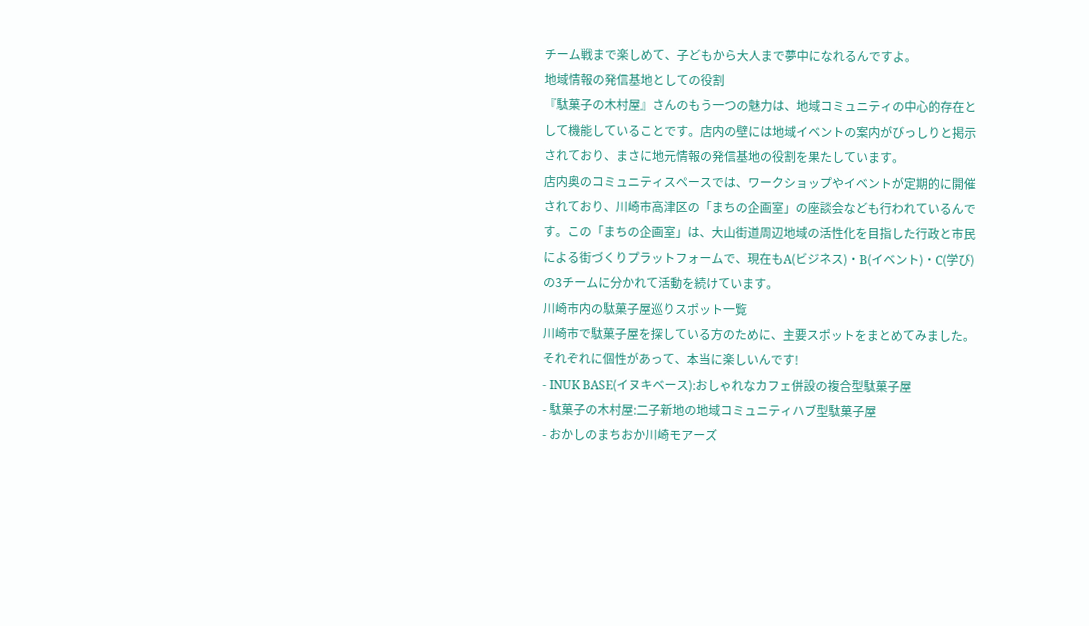チーム戦まで楽しめて、子どもから大人まで夢中になれるんですよ。
地域情報の発信基地としての役割
『駄菓子の木村屋』さんのもう一つの魅力は、地域コミュニティの中心的存在として機能していることです。店内の壁には地域イベントの案内がびっしりと掲示されており、まさに地元情報の発信基地の役割を果たしています。
店内奥のコミュニティスペースでは、ワークショップやイベントが定期的に開催されており、川崎市高津区の「まちの企画室」の座談会なども行われているんです。この「まちの企画室」は、大山街道周辺地域の活性化を目指した行政と市民による街づくりプラットフォームで、現在もA(ビジネス)・B(イベント)・C(学び)の3チームに分かれて活動を続けています。
川崎市内の駄菓子屋巡りスポット一覧
川崎市で駄菓子屋を探している方のために、主要スポットをまとめてみました。それぞれに個性があって、本当に楽しいんです!
- INUK BASE(イヌキベース):おしゃれなカフェ併設の複合型駄菓子屋
- 駄菓子の木村屋:二子新地の地域コミュニティハブ型駄菓子屋
- おかしのまちおか川崎モアーズ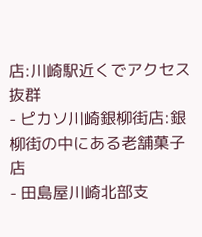店:川崎駅近くでアクセス抜群
- ピカソ川崎銀柳街店:銀柳街の中にある老舗菓子店
- 田島屋川崎北部支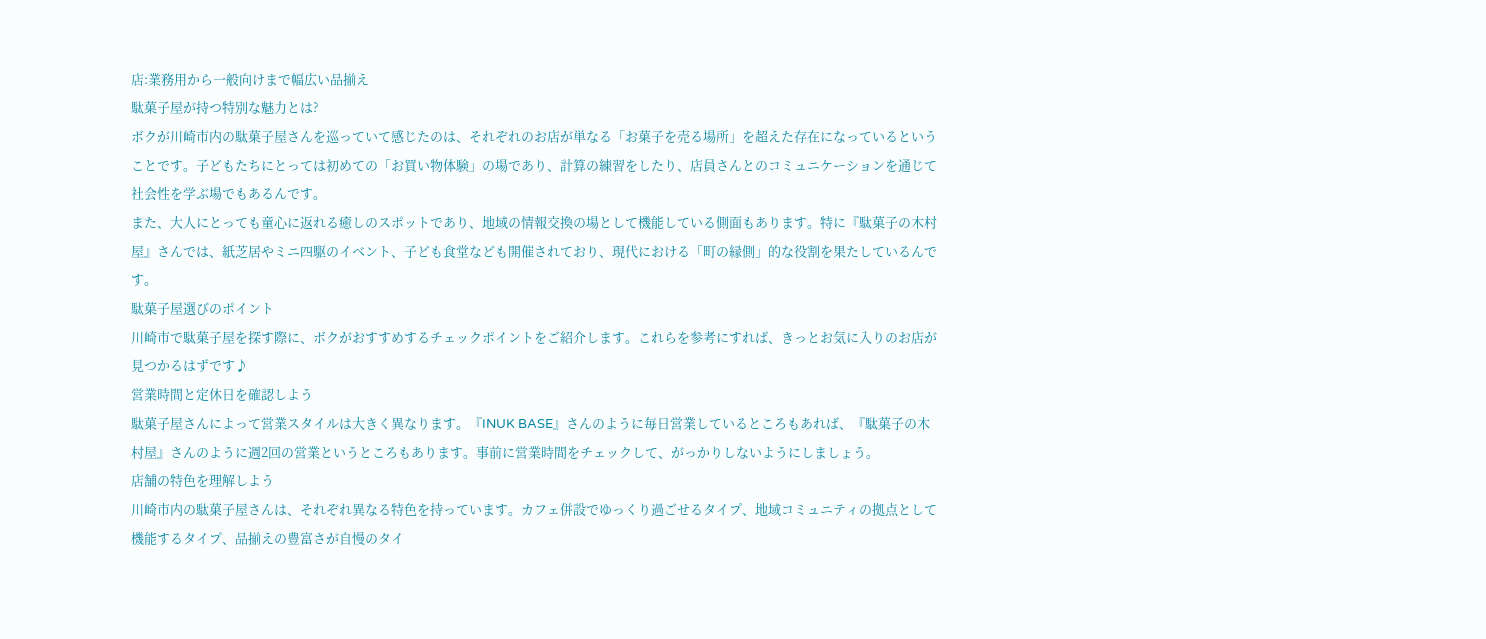店:業務用から一般向けまで幅広い品揃え
駄菓子屋が持つ特別な魅力とは?
ボクが川崎市内の駄菓子屋さんを巡っていて感じたのは、それぞれのお店が単なる「お菓子を売る場所」を超えた存在になっているということです。子どもたちにとっては初めての「お買い物体験」の場であり、計算の練習をしたり、店員さんとのコミュニケーションを通じて社会性を学ぶ場でもあるんです。
また、大人にとっても童心に返れる癒しのスポットであり、地域の情報交換の場として機能している側面もあります。特に『駄菓子の木村屋』さんでは、紙芝居やミニ四駆のイベント、子ども食堂なども開催されており、現代における「町の縁側」的な役割を果たしているんです。
駄菓子屋選びのポイント
川崎市で駄菓子屋を探す際に、ボクがおすすめするチェックポイントをご紹介します。これらを参考にすれば、きっとお気に入りのお店が見つかるはずです♪
営業時間と定休日を確認しよう
駄菓子屋さんによって営業スタイルは大きく異なります。『INUK BASE』さんのように毎日営業しているところもあれば、『駄菓子の木村屋』さんのように週2回の営業というところもあります。事前に営業時間をチェックして、がっかりしないようにしましょう。
店舗の特色を理解しよう
川崎市内の駄菓子屋さんは、それぞれ異なる特色を持っています。カフェ併設でゆっくり過ごせるタイプ、地域コミュニティの拠点として機能するタイプ、品揃えの豊富さが自慢のタイ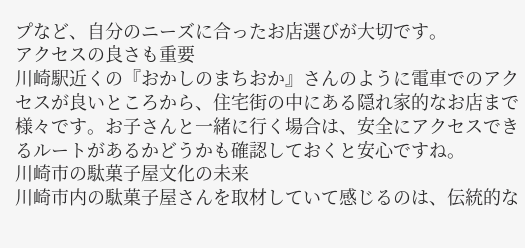プなど、自分のニーズに合ったお店選びが大切です。
アクセスの良さも重要
川崎駅近くの『おかしのまちおか』さんのように電車でのアクセスが良いところから、住宅街の中にある隠れ家的なお店まで様々です。お子さんと一緒に行く場合は、安全にアクセスできるルートがあるかどうかも確認しておくと安心ですね。
川崎市の駄菓子屋文化の未来
川崎市内の駄菓子屋さんを取材していて感じるのは、伝統的な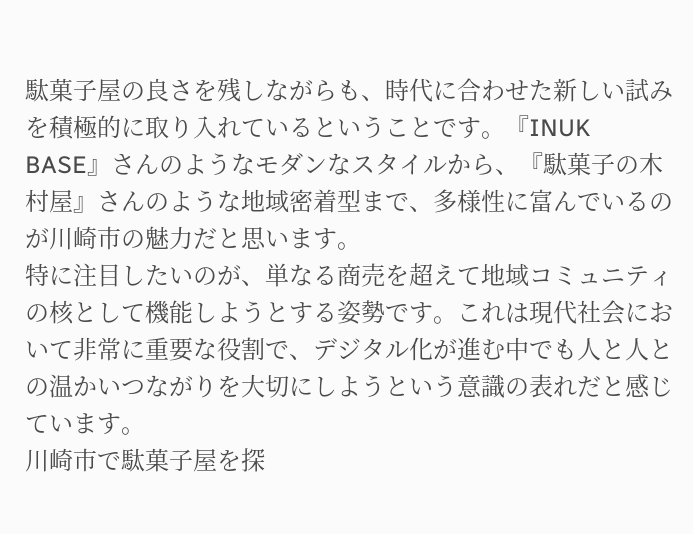駄菓子屋の良さを残しながらも、時代に合わせた新しい試みを積極的に取り入れているということです。『INUK BASE』さんのようなモダンなスタイルから、『駄菓子の木村屋』さんのような地域密着型まで、多様性に富んでいるのが川崎市の魅力だと思います。
特に注目したいのが、単なる商売を超えて地域コミュニティの核として機能しようとする姿勢です。これは現代社会において非常に重要な役割で、デジタル化が進む中でも人と人との温かいつながりを大切にしようという意識の表れだと感じています。
川崎市で駄菓子屋を探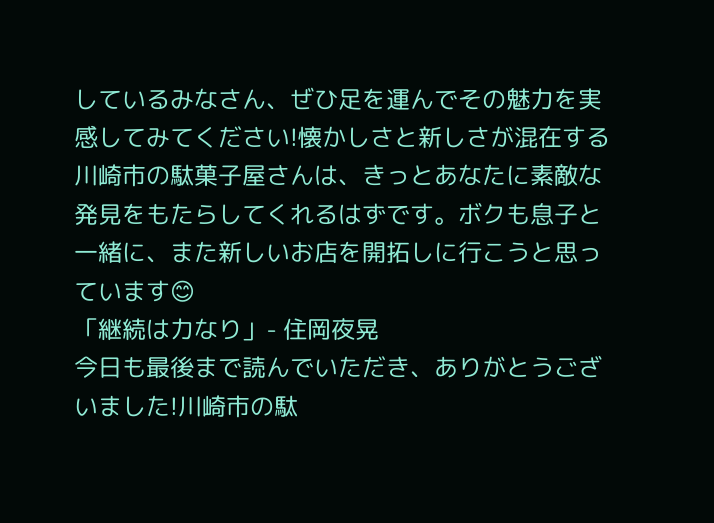しているみなさん、ぜひ足を運んでその魅力を実感してみてください!懐かしさと新しさが混在する川崎市の駄菓子屋さんは、きっとあなたに素敵な発見をもたらしてくれるはずです。ボクも息子と一緒に、また新しいお店を開拓しに行こうと思っています😊
「継続は力なり」- 住岡夜晃
今日も最後まで読んでいただき、ありがとうございました!川崎市の駄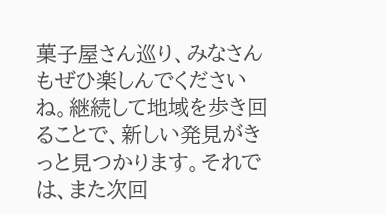菓子屋さん巡り、みなさんもぜひ楽しんでくださいね。継続して地域を歩き回ることで、新しい発見がきっと見つかります。それでは、また次回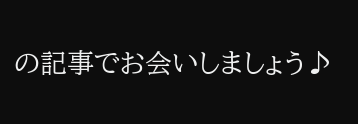の記事でお会いしましょう♪